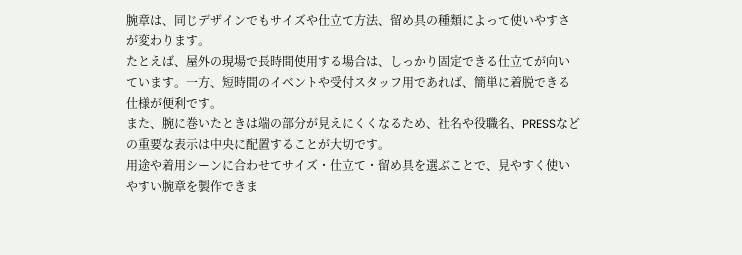腕章は、同じデザインでもサイズや仕立て方法、留め具の種類によって使いやすさが変わります。
たとえば、屋外の現場で長時間使用する場合は、しっかり固定できる仕立てが向いています。一方、短時間のイベントや受付スタッフ用であれば、簡単に着脱できる仕様が便利です。
また、腕に巻いたときは端の部分が見えにくくなるため、社名や役職名、PRESSなどの重要な表示は中央に配置することが大切です。
用途や着用シーンに合わせてサイズ・仕立て・留め具を選ぶことで、見やすく使いやすい腕章を製作できま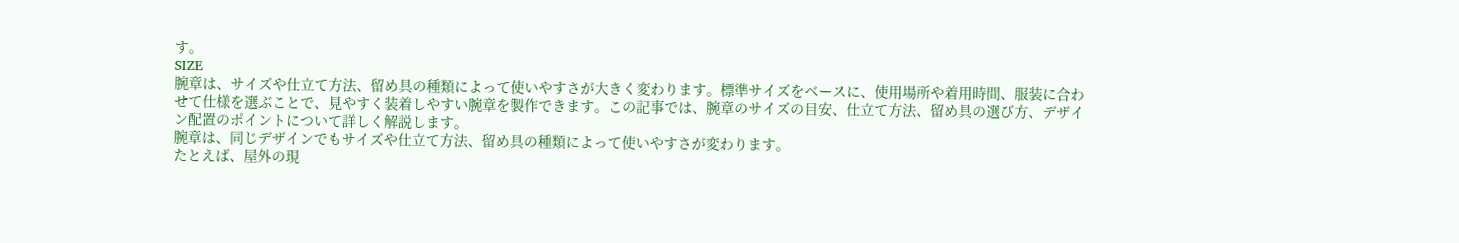す。
SIZE
腕章は、サイズや仕立て方法、留め具の種類によって使いやすさが大きく変わります。標準サイズをベースに、使用場所や着用時間、服装に合わせて仕様を選ぶことで、見やすく装着しやすい腕章を製作できます。この記事では、腕章のサイズの目安、仕立て方法、留め具の選び方、デザイン配置のポイントについて詳しく解説します。
腕章は、同じデザインでもサイズや仕立て方法、留め具の種類によって使いやすさが変わります。
たとえば、屋外の現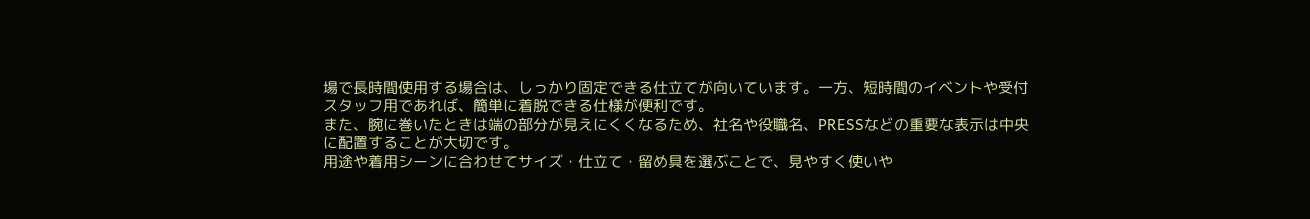場で長時間使用する場合は、しっかり固定できる仕立てが向いています。一方、短時間のイベントや受付スタッフ用であれば、簡単に着脱できる仕様が便利です。
また、腕に巻いたときは端の部分が見えにくくなるため、社名や役職名、PRESSなどの重要な表示は中央に配置することが大切です。
用途や着用シーンに合わせてサイズ・仕立て・留め具を選ぶことで、見やすく使いや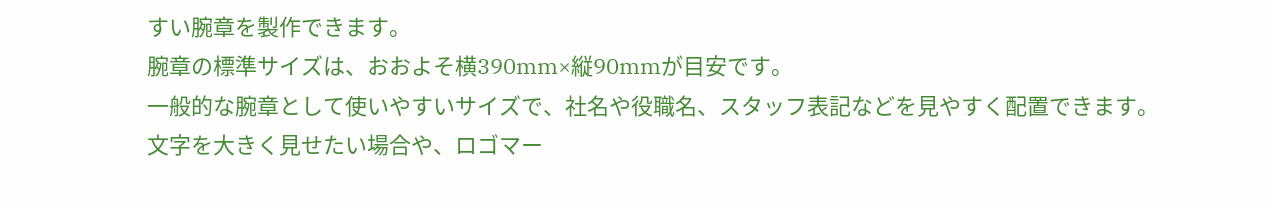すい腕章を製作できます。
腕章の標準サイズは、おおよそ横390mm×縦90mmが目安です。
一般的な腕章として使いやすいサイズで、社名や役職名、スタッフ表記などを見やすく配置できます。
文字を大きく見せたい場合や、ロゴマー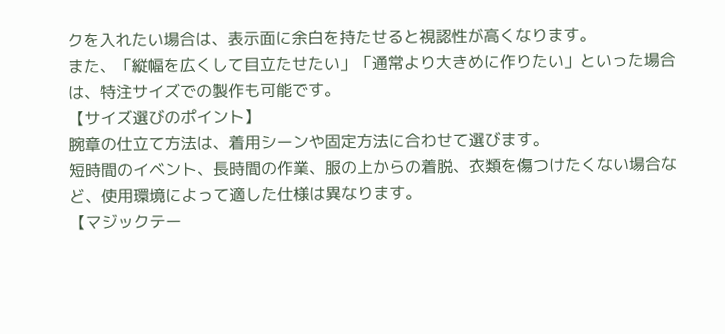クを入れたい場合は、表示面に余白を持たせると視認性が高くなります。
また、「縦幅を広くして目立たせたい」「通常より大きめに作りたい」といった場合は、特注サイズでの製作も可能です。
【サイズ選びのポイント】
腕章の仕立て方法は、着用シーンや固定方法に合わせて選びます。
短時間のイベント、長時間の作業、服の上からの着脱、衣類を傷つけたくない場合など、使用環境によって適した仕様は異なります。
【マジックテー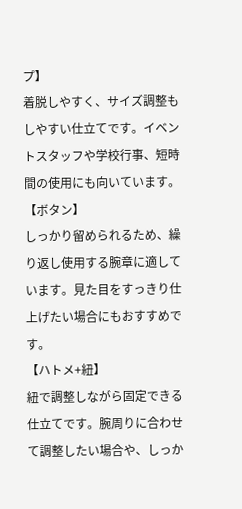プ】
着脱しやすく、サイズ調整もしやすい仕立てです。イベントスタッフや学校行事、短時間の使用にも向いています。
【ボタン】
しっかり留められるため、繰り返し使用する腕章に適しています。見た目をすっきり仕上げたい場合にもおすすめです。
【ハトメ+紐】
紐で調整しながら固定できる仕立てです。腕周りに合わせて調整したい場合や、しっか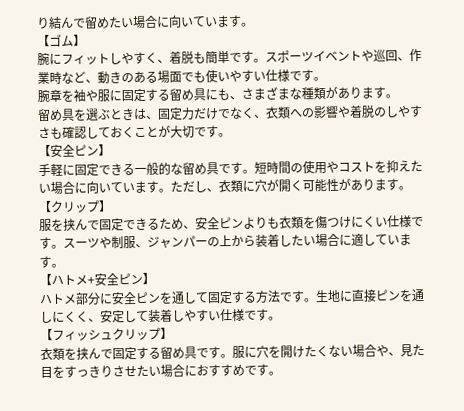り結んで留めたい場合に向いています。
【ゴム】
腕にフィットしやすく、着脱も簡単です。スポーツイベントや巡回、作業時など、動きのある場面でも使いやすい仕様です。
腕章を袖や服に固定する留め具にも、さまざまな種類があります。
留め具を選ぶときは、固定力だけでなく、衣類への影響や着脱のしやすさも確認しておくことが大切です。
【安全ピン】
手軽に固定できる一般的な留め具です。短時間の使用やコストを抑えたい場合に向いています。ただし、衣類に穴が開く可能性があります。
【クリップ】
服を挟んで固定できるため、安全ピンよりも衣類を傷つけにくい仕様です。スーツや制服、ジャンパーの上から装着したい場合に適しています。
【ハトメ+安全ピン】
ハトメ部分に安全ピンを通して固定する方法です。生地に直接ピンを通しにくく、安定して装着しやすい仕様です。
【フィッシュクリップ】
衣類を挟んで固定する留め具です。服に穴を開けたくない場合や、見た目をすっきりさせたい場合におすすめです。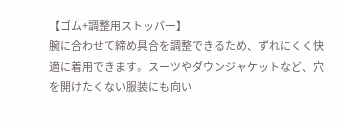【ゴム+調整用ストッパー】
腕に合わせて締め具合を調整できるため、ずれにくく快適に着用できます。スーツやダウンジャケットなど、穴を開けたくない服装にも向い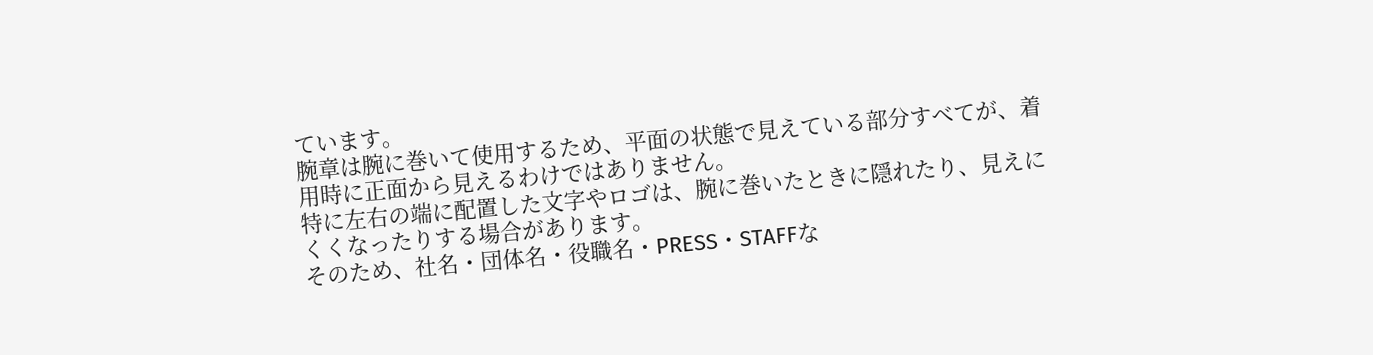ています。
腕章は腕に巻いて使用するため、平面の状態で見えている部分すべてが、着用時に正面から見えるわけではありません。
特に左右の端に配置した文字やロゴは、腕に巻いたときに隠れたり、見えにくくなったりする場合があります。
そのため、社名・団体名・役職名・PRESS・STAFFな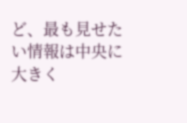ど、最も見せたい情報は中央に大きく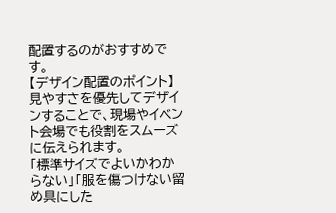配置するのがおすすめです。
【デザイン配置のポイント】
見やすさを優先してデザインすることで、現場やイベント会場でも役割をスムーズに伝えられます。
「標準サイズでよいかわからない」「服を傷つけない留め具にした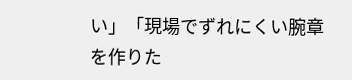い」「現場でずれにくい腕章を作りた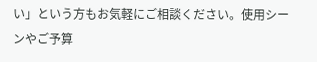い」という方もお気軽にご相談ください。使用シーンやご予算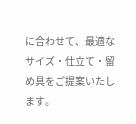に合わせて、最適なサイズ・仕立て・留め具をご提案いたします。